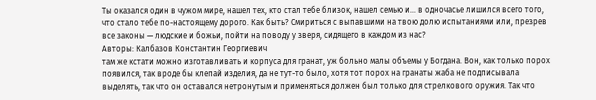Ты оказался один в чужом мире, нашел тех, кто стал тебе близок, нашел семью и… в одночасье лишился всего того, что стало тебе по-настоящему дорого. Как быть? Смириться с выпавшими на твою долю испытаниями или, презрев все законы — людские и божьи, пойти на поводу у зверя, сидящего в каждом из нас?
Авторы: Калбазов Константин Георгиевич
там же кстати можно изготавливать и корпуса для гранат, уж больно малы объемы у Богдана. Вон, как только порох появился, так вроде бы клепай изделия, да не тут-то было, хотя тот порох на гранаты жаба не подписывала выделять, так что он оставался нетронутым и применяться должен был только для стрелкового оружия. Так что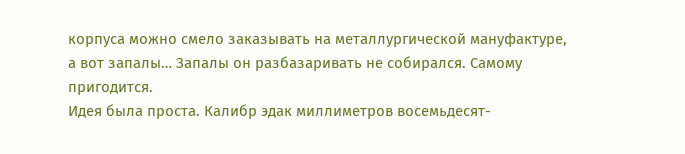корпуса можно смело заказывать на металлургической мануфактуре, а вот запалы… Запалы он разбазаривать не собирался. Самому пригодится.
Идея была проста. Калибр эдак миллиметров восемьдесят-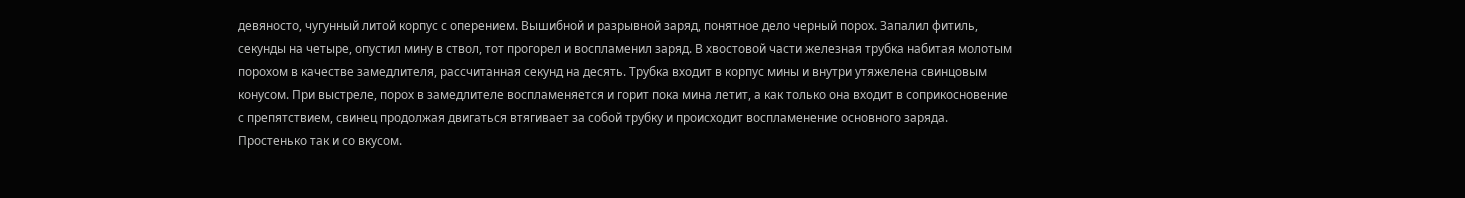девяносто, чугунный литой корпус с оперением. Вышибной и разрывной заряд, понятное дело черный порох. Запалил фитиль, секунды на четыре, опустил мину в ствол, тот прогорел и воспламенил заряд. В хвостовой части железная трубка набитая молотым порохом в качестве замедлителя, рассчитанная секунд на десять. Трубка входит в корпус мины и внутри утяжелена свинцовым конусом. При выстреле, порох в замедлителе воспламеняется и горит пока мина летит, а как только она входит в соприкосновение с препятствием, свинец продолжая двигаться втягивает за собой трубку и происходит воспламенение основного заряда. Простенько так и со вкусом.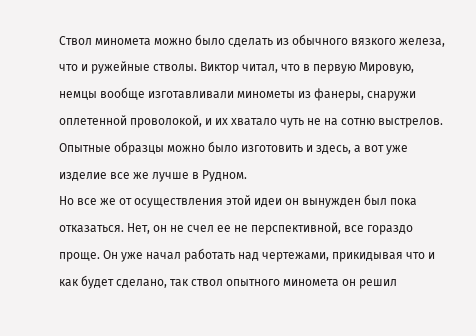Ствол миномета можно было сделать из обычного вязкого железа, что и ружейные стволы. Виктор читал, что в первую Мировую, немцы вообще изготавливали минометы из фанеры, снаружи оплетенной проволокой, и их хватало чуть не на сотню выстрелов. Опытные образцы можно было изготовить и здесь, а вот уже изделие все же лучше в Рудном.
Но все же от осуществления этой идеи он вынужден был пока отказаться. Нет, он не счел ее не перспективной, все гораздо проще. Он уже начал работать над чертежами, прикидывая что и как будет сделано, так ствол опытного миномета он решил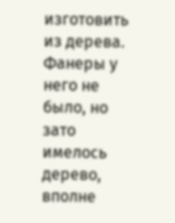изготовить из дерева. Фанеры у него не было, но зато имелось дерево, вполне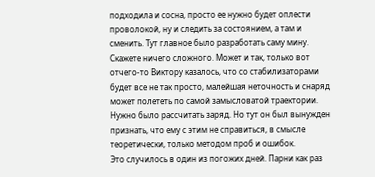подходила и сосна, просто ее нужно будет оплести проволокой, ну и следить за состоянием, а там и сменить. Тут главное было разработать саму мину. Скажете ничего сложного. Может и так, только вот отчего-то Виктору казалось, что со стабилизаторами будет все не так просто, малейшая неточность и снаряд может полететь по самой замысловатой траектории. Нужно было рассчитать заряд. Но тут он был вынужден признать, что ему с этим не справиться, в смысле теоретически, только методом проб и ошибок.
Это случилось в один из погожих дней. Парни как раз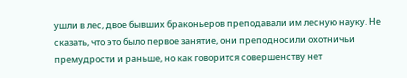ушли в лес, двое бывших браконьеров преподавали им лесную науку. Не сказать, что это было первое занятие, они преподносили охотничьи премудрости и раньше, но как говорится совершенству нет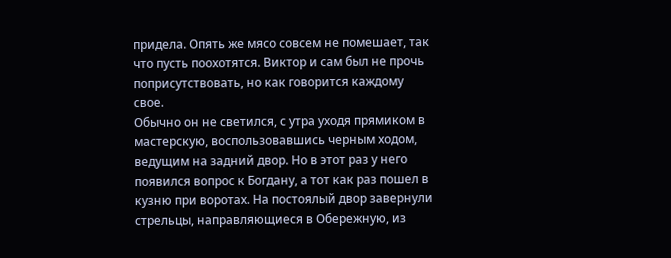придела. Опять же мясо совсем не помешает, так что пусть поохотятся. Виктор и сам был не прочь поприсутствовать, но как говорится каждому свое.
Обычно он не светился, с утра уходя прямиком в мастерскую, воспользовавшись черным ходом, ведущим на задний двор. Но в этот раз у него появился вопрос к Богдану, а тот как раз пошел в кузню при воротах. На постоялый двор завернули стрельцы, направляющиеся в Обережную, из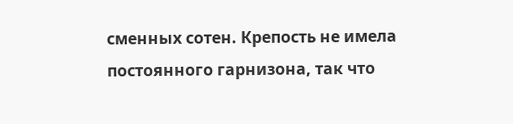сменных сотен. Крепость не имела постоянного гарнизона, так что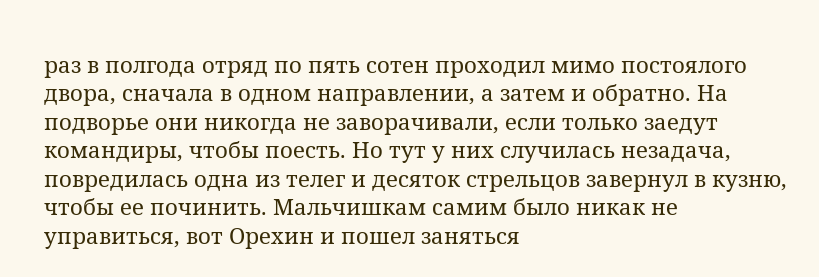раз в полгода отряд по пять сотен проходил мимо постоялого двора, сначала в одном направлении, а затем и обратно. На подворье они никогда не заворачивали, если только заедут командиры, чтобы поесть. Но тут у них случилась незадача, повредилась одна из телег и десяток стрельцов завернул в кузню, чтобы ее починить. Мальчишкам самим было никак не управиться, вот Орехин и пошел заняться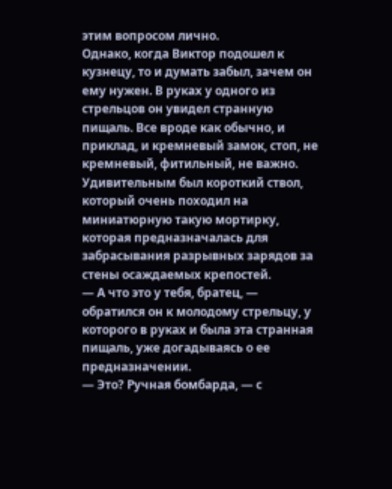этим вопросом лично.
Однако, когда Виктор подошел к кузнецу, то и думать забыл, зачем он ему нужен. В руках у одного из стрельцов он увидел странную пищаль. Все вроде как обычно, и приклад, и кремневый замок, стоп, не кремневый, фитильный, не важно. Удивительным был короткий ствол, который очень походил на миниатюрную такую мортирку, которая предназначалась для забрасывания разрывных зарядов за стены осаждаемых крепостей.
— А что это у тебя, братец, — обратился он к молодому стрельцу, у которого в руках и была эта странная пищаль, уже догадываясь о ее предназначении.
— Это? Ручная бомбарда, — с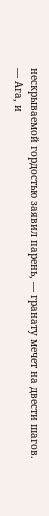нескрываемой гордостью заявил парень, — гранату мечет на двести шагов.
— Ага, и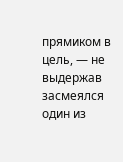прямиком в цель, — не выдержав засмеялся один из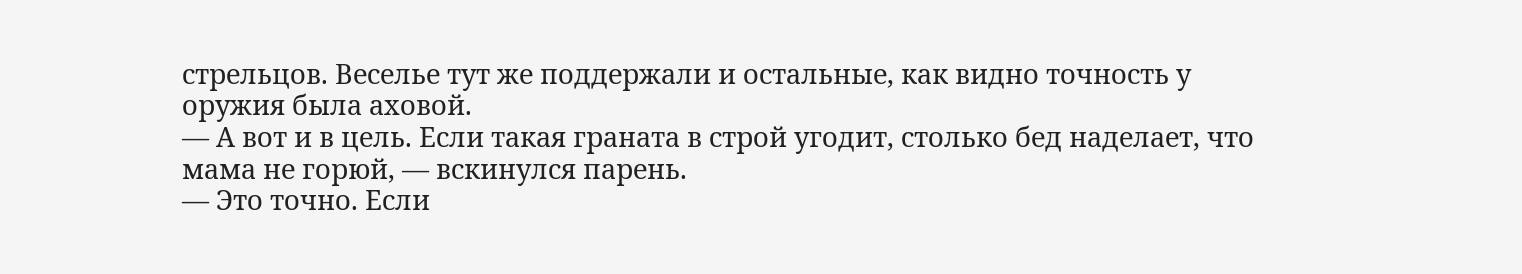стрельцов. Веселье тут же поддержали и остальные, как видно точность у оружия была аховой.
— А вот и в цель. Если такая граната в строй угодит, столько бед наделает, что мама не горюй, — вскинулся парень.
— Это точно. Если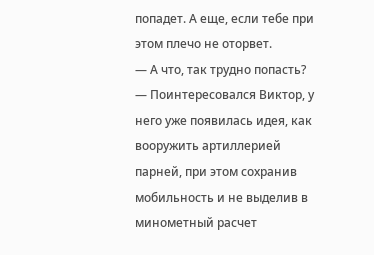попадет. А еще, если тебе при этом плечо не оторвет.
— А что, так трудно попасть? — Поинтересовался Виктор, у него уже появилась идея, как вооружить артиллерией парней, при этом сохранив мобильность и не выделив в минометный расчет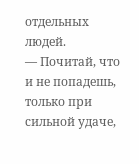отдельных людей.
— Почитай, что и не попадешь, только при сильной удаче,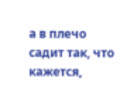а в плечо садит так, что кажется,